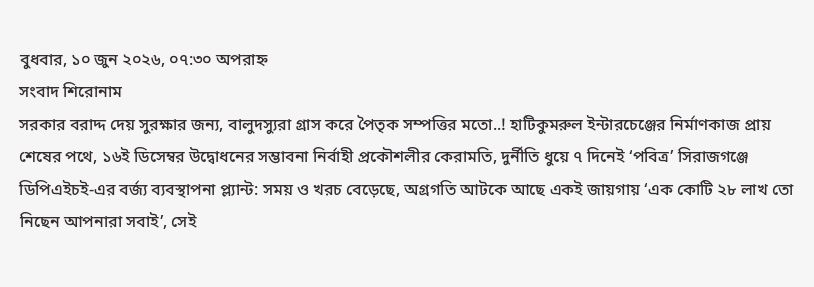বুধবার, ১০ জুন ২০২৬, ০৭:৩০ অপরাহ্ন
সংবাদ শিরোনাম
সরকার বরাদ্দ দেয় সুরক্ষার জন্য, বালুদস্যুরা গ্রাস করে পৈতৃক সম্পত্তির মতো..! হাটিকুমরুল ইন্টারচেঞ্জের নির্মাণকাজ প্রায় শেষের পথে, ১৬ই ডিসেম্বর উদ্বোধনের সম্ভাবনা নির্বাহী প্রকৌশলীর কেরামতি, দুর্নীতি ধুয়ে ৭ দিনেই ‘পবিত্র’ সিরাজগঞ্জে ডিপিএইচই-এর বর্জ্য ব্যবস্থাপনা প্ল্যান্ট: সময় ও খরচ বেড়েছে, অগ্রগতি আটকে আছে একই জায়গায় ‘এক কোটি ২৮ লাখ তো নিছেন আপনারা সবাই’, সেই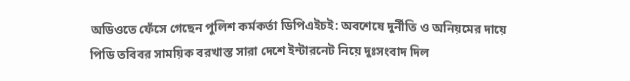অডিওতে ফেঁসে গেছেন পুলিশ কর্মকর্তা ডিপিএইচই: অবশেষে দুর্নীতি ও অনিয়মের দায়ে পিডি তবিবর সাময়িক বরখাস্ত সারা দেশে ইন্টারনেট নিয়ে দুঃসংবাদ দিল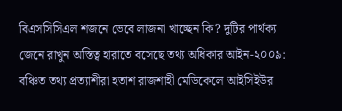বিএসসিসিএল শজনে ভেবে লাজনা খাচ্ছেন কি? দুটির পার্থক্য জেনে রাখুন অস্তিত্ব হারাতে বসেছে তথ্য অধিকার আইন-২০০৯: বঞ্চিত তথ্য প্রত্যাশীরা হতাশ রাজশাহী মেডিকেলে আইসিইউর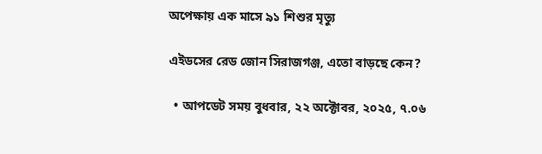অপেক্ষায় এক মাসে ৯১ শিশুর মৃত্যু

এইডসের রেড জোন সিরাজগঞ্জ, এতো বাড়ছে কেন?

  • আপডেট সময় বুধবার, ২২ অক্টোবর, ২০২৫, ৭.০৬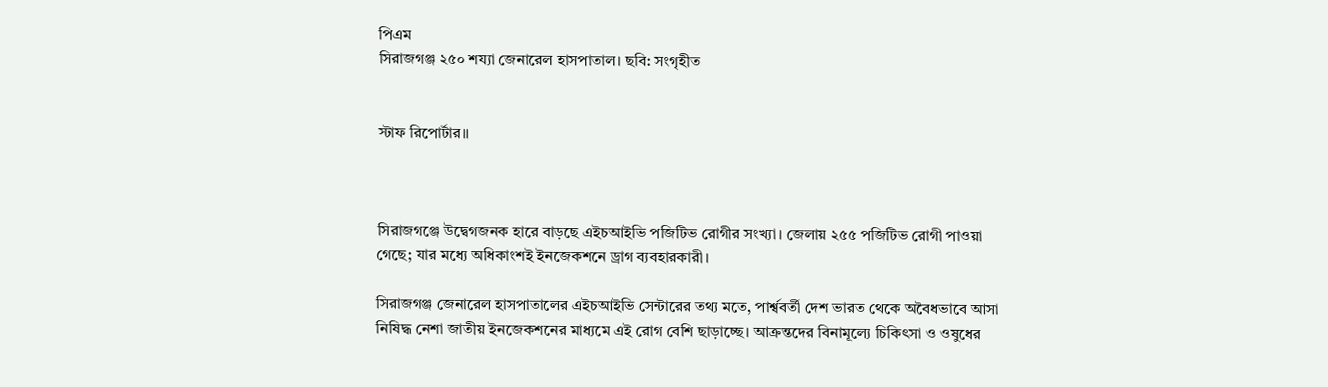পিএম
সিরাজগঞ্জ ২৫০ শয্যা জেনারেল হাসপাতাল। ছবি: সংগৃহীত


স্টাফ রিপোর্টার॥



সিরাজগঞ্জে উদ্বেগজনক হারে বাড়ছে এইচআইভি পজিটিভ রোগীর সংখ্যা। জেলায় ২৫৫ পজিটিভ রোগী পাওয়া গেছে; যার মধ্যে অধিকাংশই ইনজেকশনে ড্রাগ ব্যবহারকারী।

সিরাজগঞ্জ জেনারেল হাসপাতালের এইচআইভি সেন্টারের তথ্য মতে, পার্শ্ববর্তী দেশ ভারত থেকে অবৈধভাবে আসা নিষিদ্ধ নেশা জাতীয় ইনজেকশনের মাধ্যমে এই রোগ বেশি ছাড়াচ্ছে। আক্রন্তদের বিনামূল্যে চিকিৎসা ও ওষুধের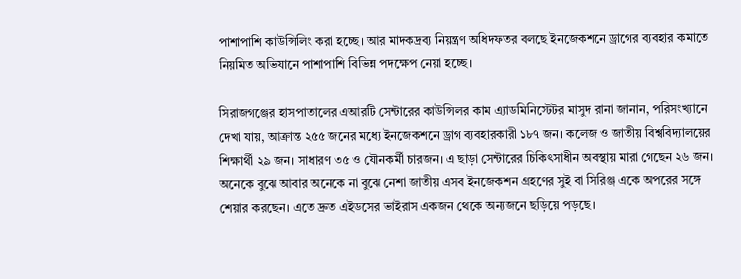পাশাপাশি কাউন্সিলিং করা হচ্ছে। আর মাদকদ্রব্য নিয়ন্ত্রণ অধিদফতর বলছে ইনজেকশনে ড্রাগের ব্যবহার কমাতে নিয়মিত অভিযানে পাশাপাশি বিভিন্ন পদক্ষেপ নেয়া হচ্ছে।

সিরাজগঞ্জের হাসপাতালের এআরটি সেন্টারের কাউন্সিলর কাম এ্যাডমিনিস্টেটর মাসুদ রানা জানান, পরিসংখ্যানে দেখা যায়, আক্রান্ত ২৫৫ জনের মধ্যে ইনজেকশনে ড্রাগ ব্যবহারকারী ১৮৭ জন। কলেজ ও জাতীয় বিশ্ববিদ্যালয়ের শিক্ষার্থী ২৯ জন। সাধারণ ৩৫ ও যৌনকর্মী চারজন। এ ছাড়া সেন্টারের চিকিৎসাধীন অবস্থায় মারা গেছেন ২৬ জন। অনেকে বুঝে আবার অনেকে না বুঝে নেশা জাতীয় এসব ইনজেকশন গ্রহণের সুই বা সিরিঞ্জ একে অপরের সঙ্গে শেয়ার করছেন। এতে দ্রুত এইডসের ভাইরাস একজন থেকে অন্যজনে ছড়িয়ে পড়ছে।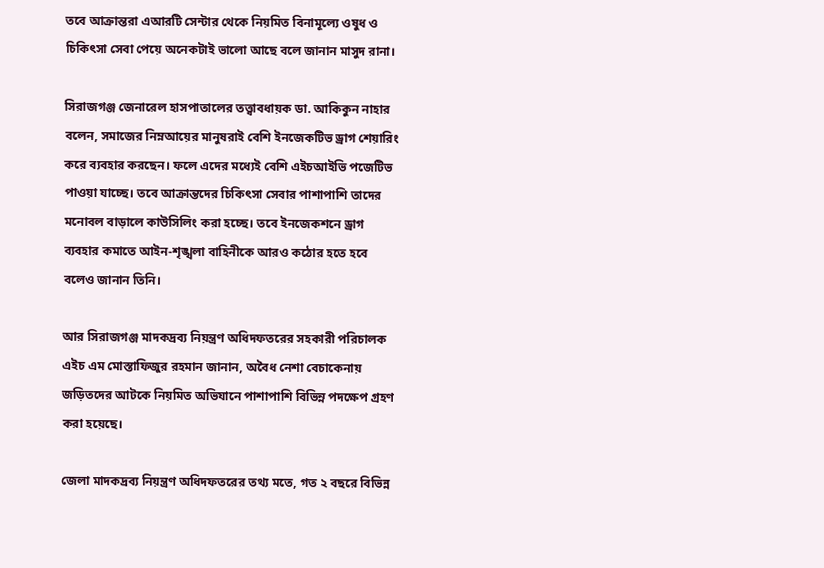তবে আক্রান্তরা এআরটি সেন্টার থেকে নিয়মিত বিনামূল্যে ওষুধ ও চিকিৎসা সেবা পেয়ে অনেকটাই ভালো আছে বলে জানান মাসুদ রানা।

সিরাজগঞ্জ জেনারেল হাসপাতালের তত্ত্বাবধায়ক ডা. আকিকুন নাহার বলেন, সমাজের নিম্নআয়ের মানুষরাই বেশি ইনজেকটিভ ড্রাগ শেয়ারিং করে ব্যবহার করছেন। ফলে এদের মধ্যেই বেশি এইচআইভি পজেটিভ পাওয়া যাচ্ছে। তবে আক্রান্তদের চিকিৎসা সেবার পাশাপাশি তাদের মনোবল বাড়ালে কাউসিলিং করা হচ্ছে। তবে ইনজেকশনে ড্রাগ ব্যবহার কমাতে আইন-শৃঙ্খলা বাহিনীকে আরও কঠোর হতে হবে বলেও জানান তিনি।

আর সিরাজগঞ্জ মাদকদ্রব্য নিয়ন্ত্রণ অধিদফতরের সহকারী পরিচালক এইচ এম মোস্তাফিজুর রহমান জানান, অবৈধ নেশা বেচাকেনায় জড়িতদের আটকে নিয়মিত অভিযানে পাশাপাশি বিভিন্ন পদক্ষেপ গ্রহণ করা হয়েছে।

জেলা মাদকদ্রব্য নিয়ন্ত্রণ অধিদফতরের তথ্য মতে, গত ২ বছরে বিভিন্ন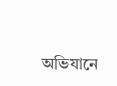অভিযানে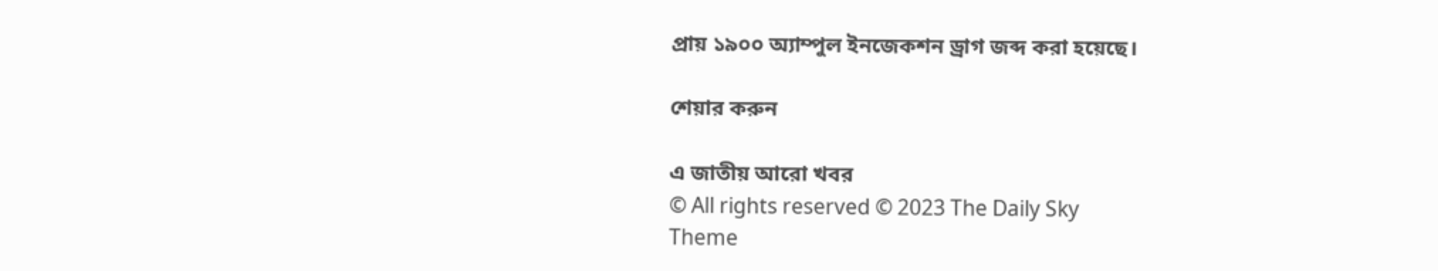প্রায় ১৯০০ অ্যাম্পুল ইনজেকশন ড্রাগ জব্দ করা হয়েছে।

শেয়ার করুন

এ জাতীয় আরো খবর
© All rights reserved © 2023 The Daily Sky
Theme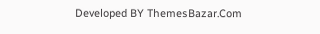Developed BY ThemesBazar.Com